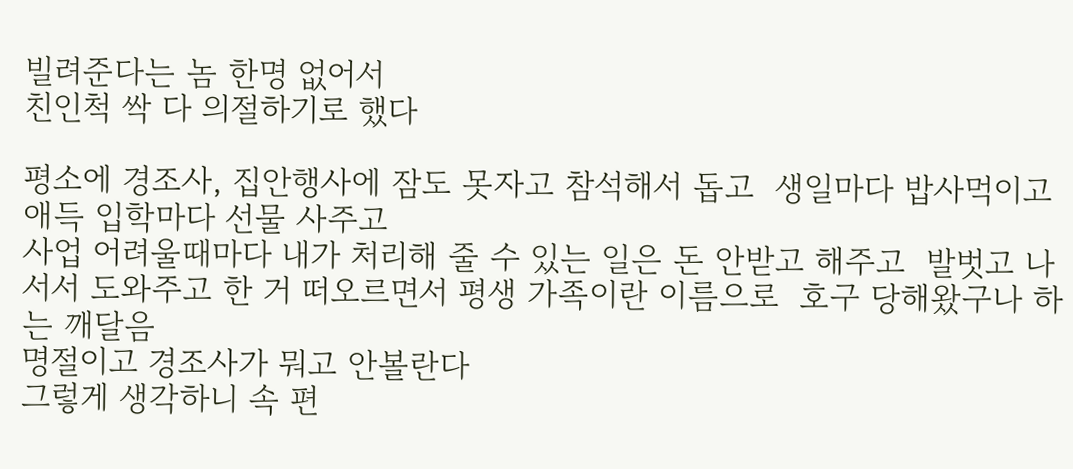빌려준다는 놈 한명 없어서
친인척 싹 다 의절하기로 했다

평소에 경조사, 집안행사에 잠도 못자고 참석해서 돕고  생일마다 밥사먹이고 애득 입학마다 선물 사주고
사업 어려울때마다 내가 처리해 줄 수 있는 일은 돈 안받고 해주고  발벗고 나서서 도와주고 한 거 떠오르면서 평생 가족이란 이름으로  호구 당해왔구나 하는 깨달음
명절이고 경조사가 뭐고 안볼란다
그렇게 생각하니 속 편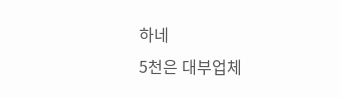하네
5천은 대부업체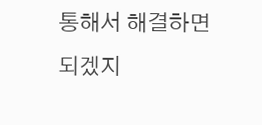통해서 해결하면 되겠지